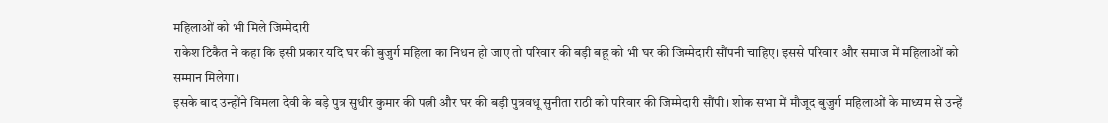महिलाओं को भी मिले जिम्मेदारी
राकेश टिकैत ने कहा कि इसी प्रकार यदि घर की बुजुर्ग महिला का निधन हो जाए तो परिवार की बड़ी बहू को भी घर की जिम्मेदारी सौंपनी चाहिए। इससे परिवार और समाज में महिलाओं को सम्मान मिलेगा।
इसके बाद उन्होंने विमला देवी के बड़े पुत्र सुधीर कुमार की पत्नी और घर की बड़ी पुत्रवधू सुनीता राठी को परिवार की जिम्मेदारी सौंपी। शोक सभा में मौजूद बुजुर्ग महिलाओं के माध्यम से उन्हें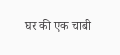घर की एक चाबी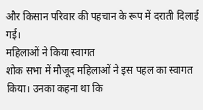और किसान परिवार की पहचान के रूप में दराती दिलाई गई।
महिलाओं ने किया स्वागत
शोक सभा में मौजूद महिलाओं ने इस पहल का स्वागत किया। उनका कहना था कि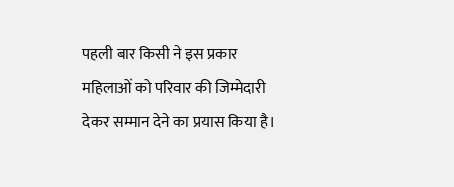पहली बार किसी ने इस प्रकार महिलाओं को परिवार की जिम्मेदारी देकर सम्मान देने का प्रयास किया है।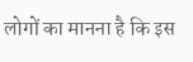लोगों का मानना है कि इस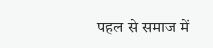पहल से समाज में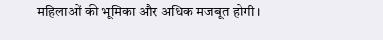महिलाओं की भूमिका और अधिक मजबूत होगी।